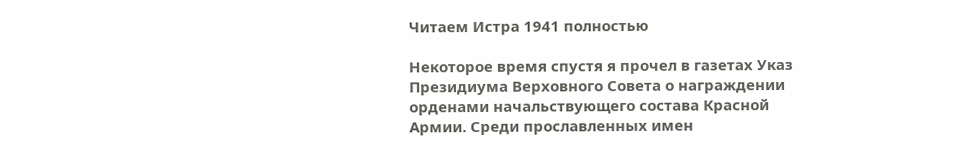Читаем Истра 1941 полностью

Некоторое время спустя я прочел в газетах Указ Президиума Верховного Совета о награждении орденами начальствующего состава Красной Армии. Среди прославленных имен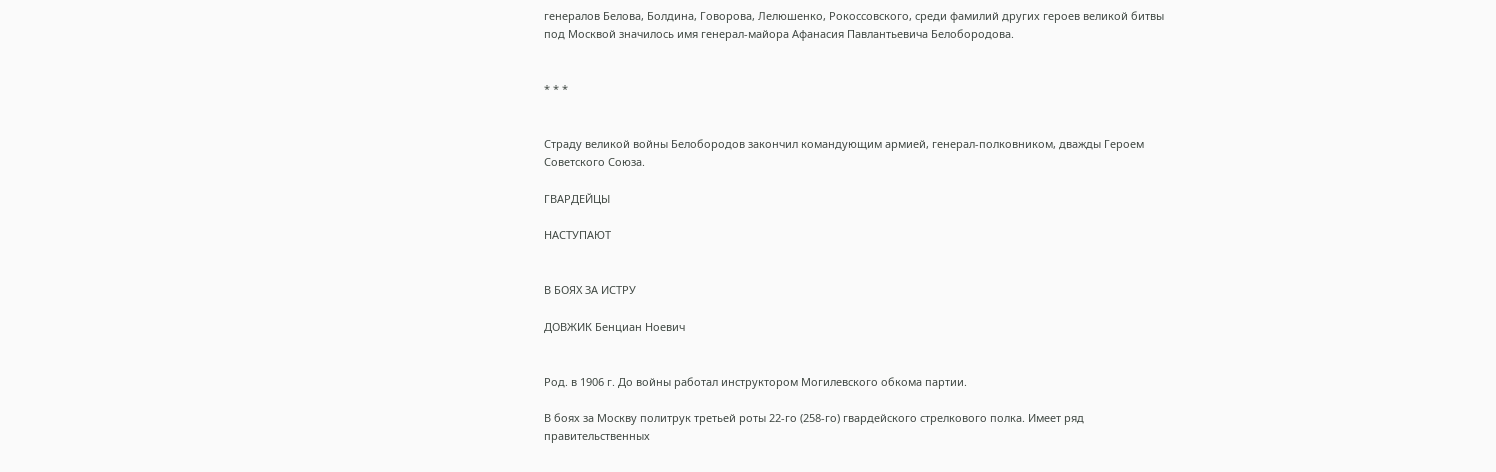генералов Белова, Болдина, Говорова, Лелюшенко, Рокоссовского, среди фамилий других героев великой битвы под Москвой значилось имя генерал-майора Афанасия Павлантьевича Белобородова.


* * *


Страду великой войны Белобородов закончил командующим армией, генерал-полковником, дважды Героем Советского Союза.

ГВАРДЕЙЦЫ

НАСТУПАЮТ


В БОЯХ ЗА ИСТРУ

ДОВЖИК Бенциан Ноевич


Род. в 1906 г. До войны работал инструктором Могилевского обкома партии.

В боях за Москву политрук третьей роты 22-го (258-го) гвардейского стрелкового полка. Имеет ряд правительственных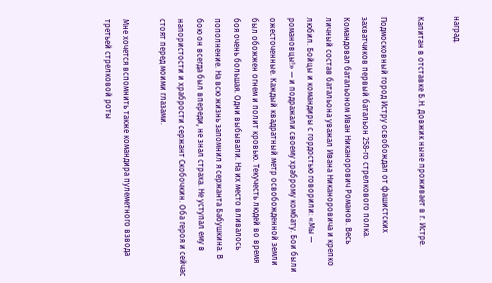наград.

Капитан в отставке Б.Н. Довжик ныне проживает в г. Истре.

Подмосковный город Истру освобождал от фашистских захватчиков первый батальон 258-го стрелкового полка. Командовал батальоном Иван Никанорович Романов. Весь личный состав батальона уважал Ивана Никаноровича и крепко любил. Бойцы и командиры с гордостью говорили: «Мы — романовцы!» — и подражали своему храброму комбату. Бои были ожесточенные. Каждый квадратный метр освобожденной земли был обожжен огнем и полит кровью. Текучесть людей во время боя очень большая. Одни выбывали. На их место вливалось пополнение. На всю жизнь запомнил я сержанта Бабушкина. В бою он всегда был впереди, не знал страха. Не уступал ему в напористости и храбрости сержант Скобочкин. Оба героя и сейчас стоят перед моими глазами.

Мне хочется вспомнить также командира пулеметного взвода третьей стрелковой роты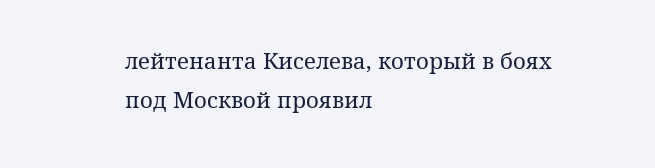лейтенанта Киселева, который в боях под Москвой проявил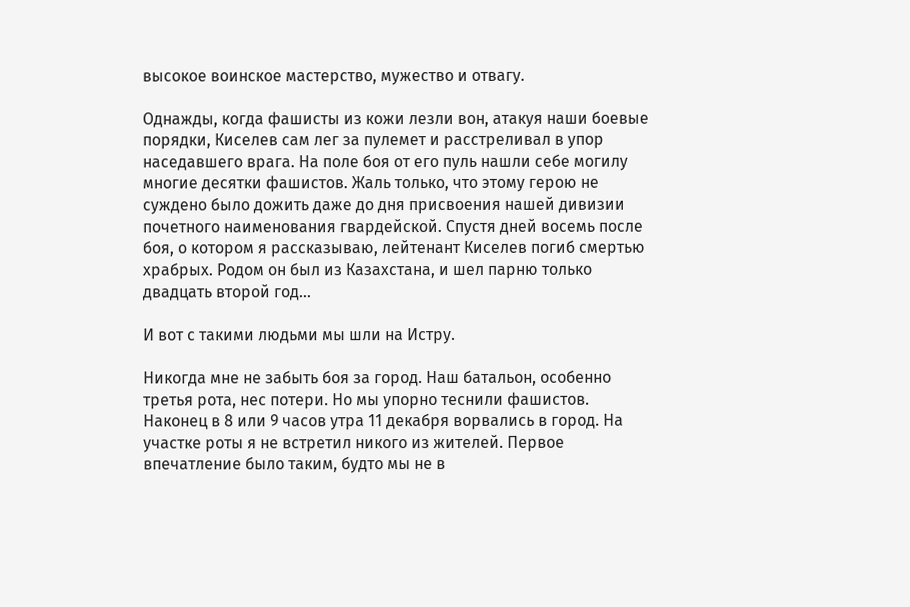высокое воинское мастерство, мужество и отвагу.

Однажды, когда фашисты из кожи лезли вон, атакуя наши боевые порядки, Киселев сам лег за пулемет и расстреливал в упор наседавшего врага. На поле боя от его пуль нашли себе могилу многие десятки фашистов. Жаль только, что этому герою не суждено было дожить даже до дня присвоения нашей дивизии почетного наименования гвардейской. Спустя дней восемь после боя, о котором я рассказываю, лейтенант Киселев погиб смертью храбрых. Родом он был из Казахстана, и шел парню только двадцать второй год…

И вот с такими людьми мы шли на Истру.

Никогда мне не забыть боя за город. Наш батальон, особенно третья рота, нес потери. Но мы упорно теснили фашистов. Наконец в 8 или 9 часов утра 11 декабря ворвались в город. На участке роты я не встретил никого из жителей. Первое впечатление было таким, будто мы не в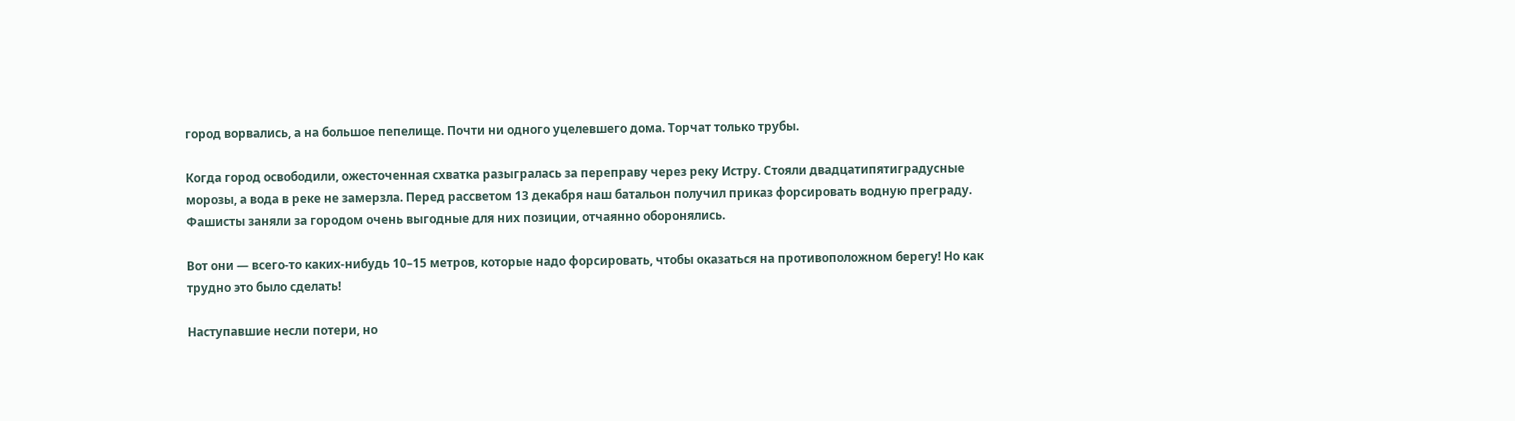город ворвались, а на большое пепелище. Почти ни одного уцелевшего дома. Торчат только трубы.

Когда город освободили, ожесточенная схватка разыгралась за переправу через реку Истру. Стояли двадцатипятиградусные морозы, а вода в реке не замерзла. Перед рассветом 13 декабря наш батальон получил приказ форсировать водную преграду. Фашисты заняли за городом очень выгодные для них позиции, отчаянно оборонялись.

Вот они — всего-то каких-нибудь 10–15 метров, которые надо форсировать, чтобы оказаться на противоположном берегу! Но как трудно это было сделать!

Наступавшие несли потери, но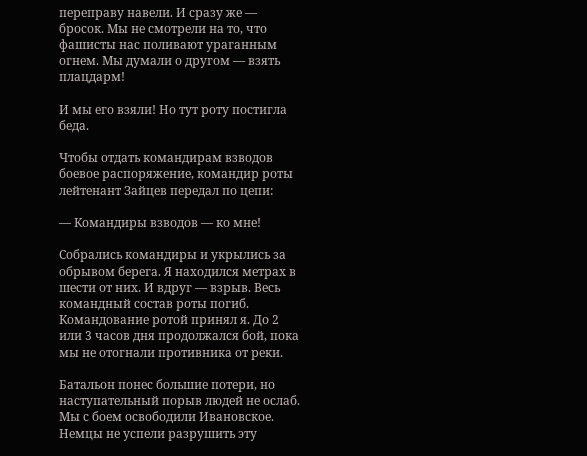переправу навели. И сразу же — бросок. Мы не смотрели на то, что фашисты нас поливают ураганным огнем. Мы думали о другом — взять плацдарм!

И мы его взяли! Но тут роту постигла беда.

Чтобы отдать командирам взводов боевое распоряжение, командир роты лейтенант Зайцев передал по цепи:

— Командиры взводов — ко мне!

Собрались командиры и укрылись за обрывом берега. Я находился метрах в шести от них. И вдруг — взрыв. Весь командный состав роты погиб. Командование ротой принял я. До 2 или 3 часов дня продолжался бой, пока мы не отогнали противника от реки.

Батальон понес большие потери, но наступательный порыв людей не ослаб. Мы с боем освободили Ивановское. Немцы не успели разрушить эту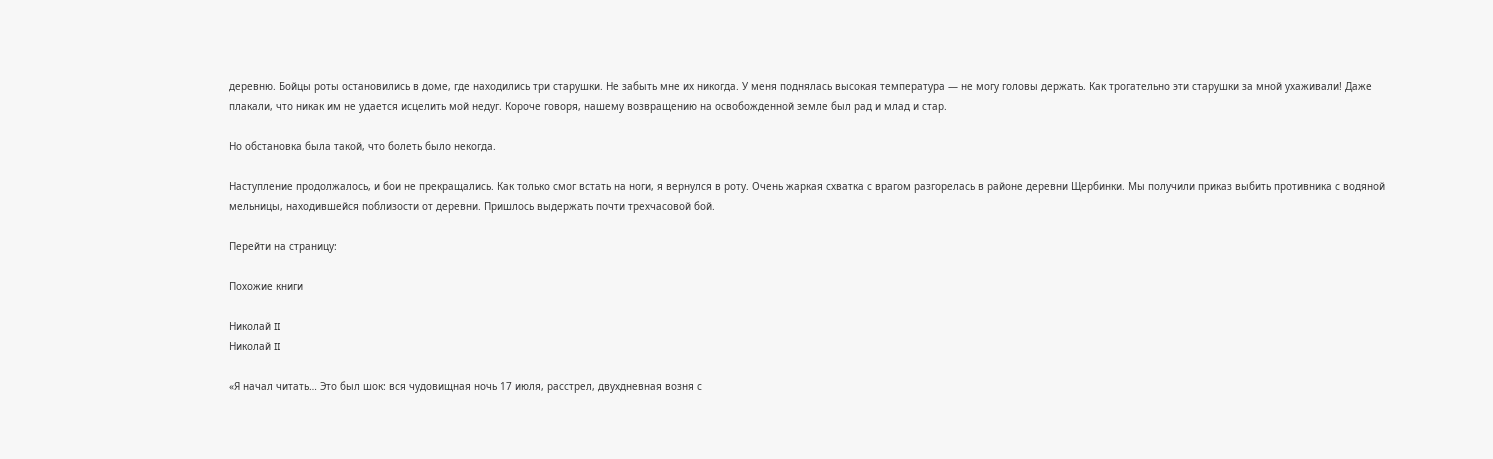деревню. Бойцы роты остановились в доме, где находились три старушки. Не забыть мне их никогда. У меня поднялась высокая температура — не могу головы держать. Как трогательно эти старушки за мной ухаживали! Даже плакали, что никак им не удается исцелить мой недуг. Короче говоря, нашему возвращению на освобожденной земле был рад и млад и стар.

Но обстановка была такой, что болеть было некогда.

Наступление продолжалось, и бои не прекращались. Как только смог встать на ноги, я вернулся в роту. Очень жаркая схватка с врагом разгорелась в районе деревни Щербинки. Мы получили приказ выбить противника с водяной мельницы, находившейся поблизости от деревни. Пришлось выдержать почти трехчасовой бой.

Перейти на страницу:

Похожие книги

Николай II
Николай II

«Я начал читать… Это был шок: вся чудовищная ночь 17 июля, расстрел, двухдневная возня с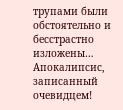трупами были обстоятельно и бесстрастно изложены… Апокалипсис, записанный очевидцем!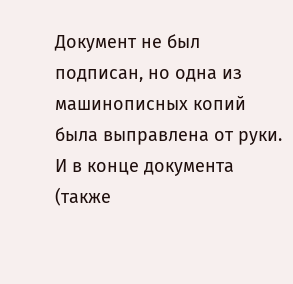Документ не был подписан, но одна из машинописных копий была выправлена от руки. И в конце документа (также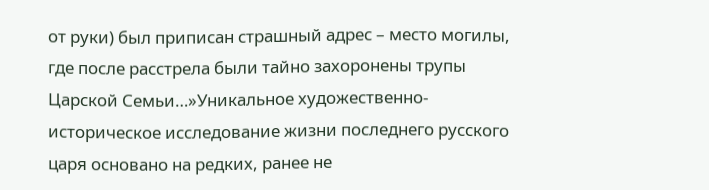от руки) был приписан страшный адрес – место могилы, где после расстрела были тайно захоронены трупы Царской Семьи…»Уникальное художественно-историческое исследование жизни последнего русского царя основано на редких, ранее не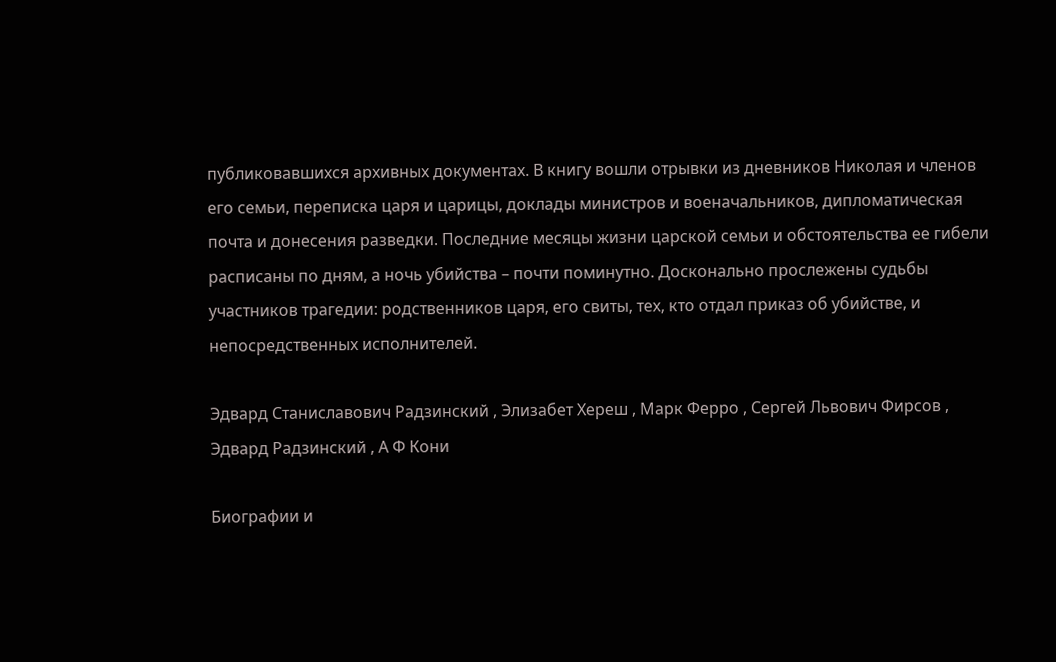публиковавшихся архивных документах. В книгу вошли отрывки из дневников Николая и членов его семьи, переписка царя и царицы, доклады министров и военачальников, дипломатическая почта и донесения разведки. Последние месяцы жизни царской семьи и обстоятельства ее гибели расписаны по дням, а ночь убийства – почти поминутно. Досконально прослежены судьбы участников трагедии: родственников царя, его свиты, тех, кто отдал приказ об убийстве, и непосредственных исполнителей.

Эдвард Станиславович Радзинский , Элизабет Хереш , Марк Ферро , Сергей Львович Фирсов , Эдвард Радзинский , А Ф Кони

Биографии и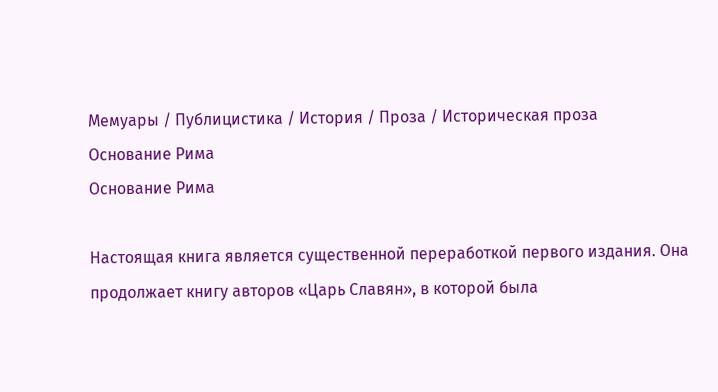Мемуары / Публицистика / История / Проза / Историческая проза
Основание Рима
Основание Рима

Настоящая книга является существенной переработкой первого издания. Она продолжает книгу авторов «Царь Славян», в которой была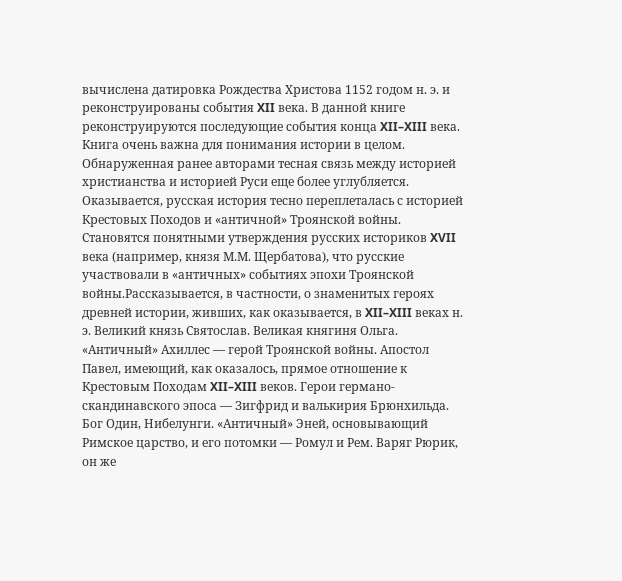вычислена датировка Рождества Христова 1152 годом н. э. и реконструированы события XII века. В данной книге реконструируются последующие события конца XII–XIII века. Книга очень важна для понимания истории в целом. Обнаруженная ранее авторами тесная связь между историей христианства и историей Руси еще более углубляется. Оказывается, русская история тесно переплеталась с историей Крестовых Походов и «античной» Троянской войны. Становятся понятными утверждения русских историков XVII века (например, князя М.М. Щербатова), что русские участвовали в «античных» событиях эпохи Троянской войны.Рассказывается, в частности, о знаменитых героях древней истории, живших, как оказывается, в XII–XIII веках н. э. Великий князь Святослав. Великая княгиня Ольга. «Античный» Ахиллес — герой Троянской войны. Апостол Павел, имеющий, как оказалось, прямое отношение к Крестовым Походам XII–XIII веков. Герои германо-скандинавского эпоса — Зигфрид и валькирия Брюнхильда. Бог Один, Нибелунги. «Античный» Эней, основывающий Римское царство, и его потомки — Ромул и Рем. Варяг Рюрик, он же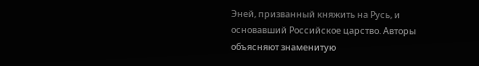Эней, призванный княжить на Русь, и основавший Российское царство. Авторы объясняют знаменитую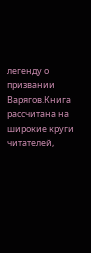легенду о призвании Варягов.Книга рассчитана на широкие круги читателей,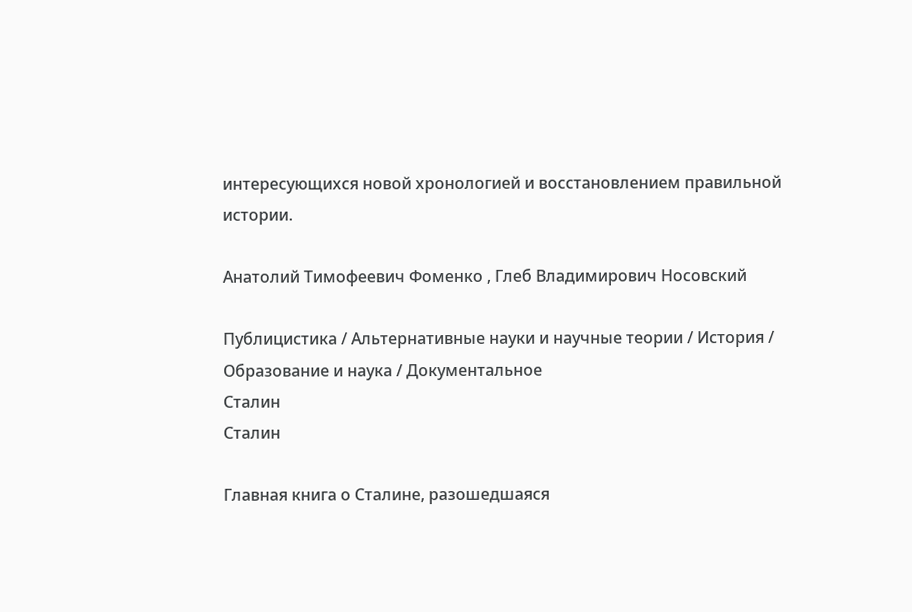интересующихся новой хронологией и восстановлением правильной истории.

Анатолий Тимофеевич Фоменко , Глеб Владимирович Носовский

Публицистика / Альтернативные науки и научные теории / История / Образование и наука / Документальное
Сталин
Сталин

Главная книга о Сталине, разошедшаяся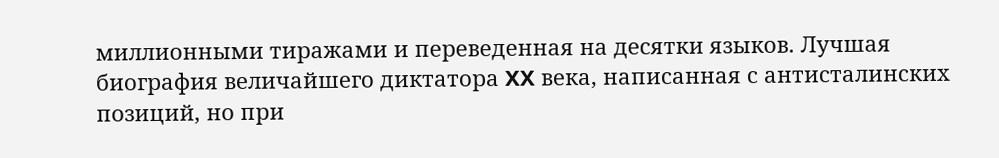миллионными тиражами и переведенная на десятки языков. Лучшая биография величайшего диктатора XX века, написанная с антисталинских позиций, но при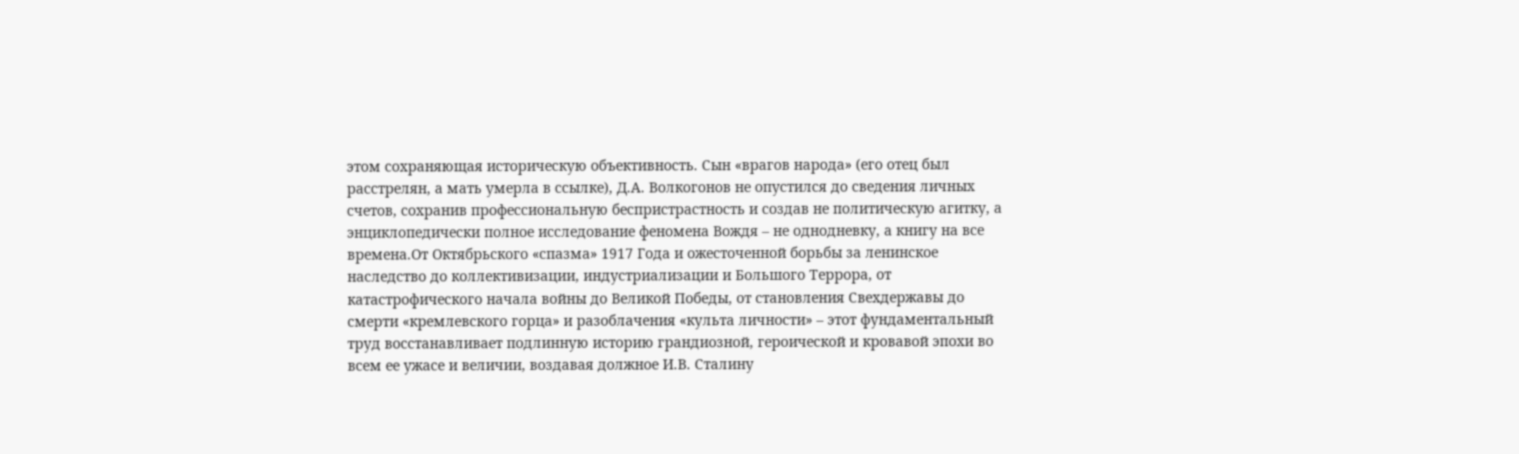этом сохраняющая историческую объективность. Сын «врагов народа» (его отец был расстрелян, а мать умерла в ссылке), Д.А. Волкогонов не опустился до сведения личных счетов, сохранив профессиональную беспристрастность и создав не политическую агитку, а энциклопедически полное исследование феномена Вождя – не однодневку, а книгу на все времена.От Октябрьского «спазма» 1917 Года и ожесточенной борьбы за ленинское наследство до коллективизации, индустриализации и Большого Террора, от катастрофического начала войны до Великой Победы, от становления Свехдержавы до смерти «кремлевского горца» и разоблачения «культа личности» – этот фундаментальный труд восстанавливает подлинную историю грандиозной, героической и кровавой эпохи во всем ее ужасе и величии, воздавая должное И.В. Сталину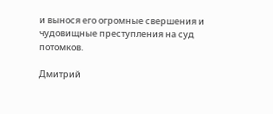и вынося его огромные свершения и чудовищные преступления на суд потомков.

Дмитрий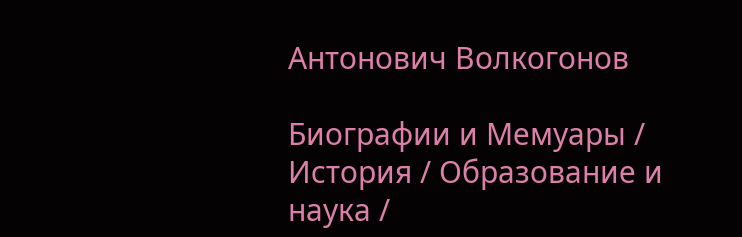Антонович Волкогонов

Биографии и Мемуары / История / Образование и наука /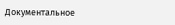Документальное